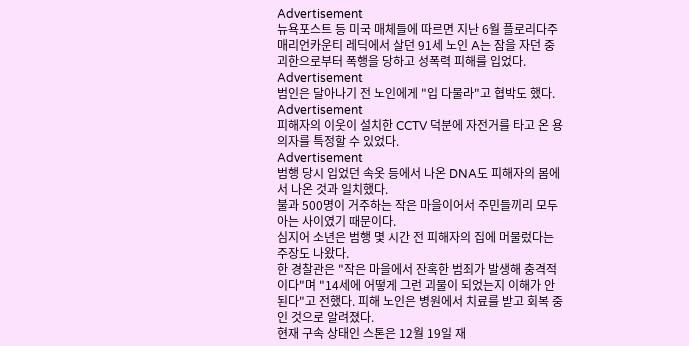Advertisement
뉴욕포스트 등 미국 매체들에 따르면 지난 6월 플로리다주 매리언카운티 레딕에서 살던 91세 노인 A는 잠을 자던 중 괴한으로부터 폭행을 당하고 성폭력 피해를 입었다.
Advertisement
범인은 달아나기 전 노인에게 "입 다물라"고 협박도 했다.
Advertisement
피해자의 이웃이 설치한 CCTV 덕분에 자전거를 타고 온 용의자를 특정할 수 있었다.
Advertisement
범행 당시 입었던 속옷 등에서 나온 DNA도 피해자의 몸에서 나온 것과 일치했다.
불과 500명이 거주하는 작은 마을이어서 주민들끼리 모두 아는 사이였기 때문이다.
심지어 소년은 범행 몇 시간 전 피해자의 집에 머물렀다는 주장도 나왔다.
한 경찰관은 "작은 마을에서 잔혹한 범죄가 발생해 충격적이다"며 "14세에 어떻게 그런 괴물이 되었는지 이해가 안 된다"고 전했다. 피해 노인은 병원에서 치료를 받고 회복 중인 것으로 알려졌다.
현재 구속 상태인 스톤은 12월 19일 재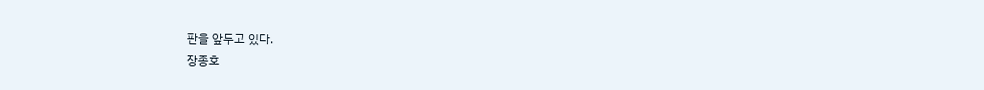판을 앞두고 있다.
장종호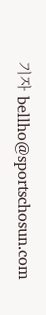기자 bellho@sportschosun.com